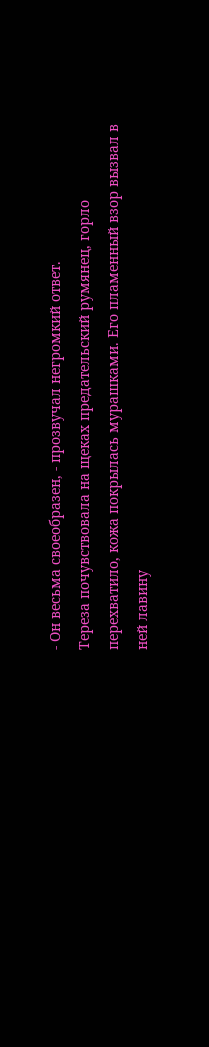- Он весьма своеобразен, - прозвучал негромкий ответ.
Тереза почувствовала на щеках предательский румянец, горло перехватило, кожа покрылась мурашками. Его пламенный взор вызвал в ней лавину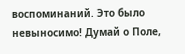воспоминаний. Это было невыносимо! Думай о Поле,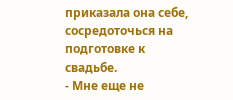приказала она себе, сосредоточься на подготовке к свадьбе.
- Мне еще не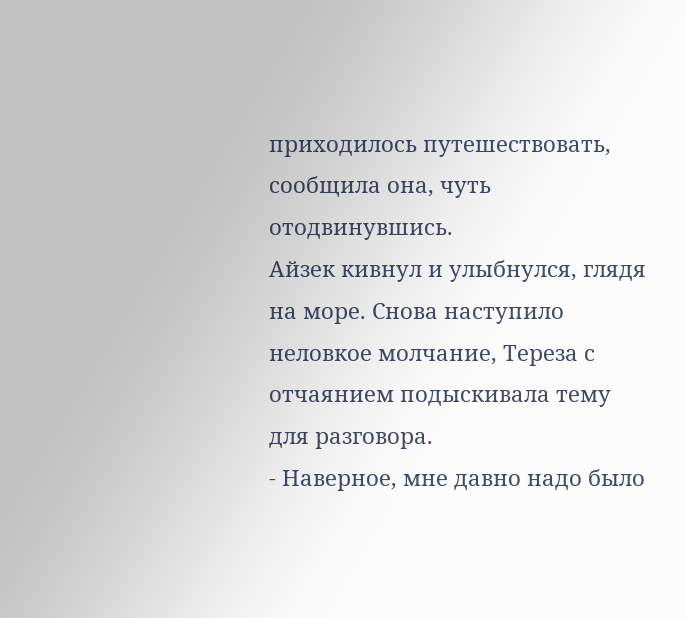приходилось путешествовать, сообщила она, чуть отодвинувшись.
Айзек кивнул и улыбнулся, глядя на море. Снова наступило неловкое молчание, Тереза с отчаянием подыскивала тему для разговора.
- Наверное, мне давно надо было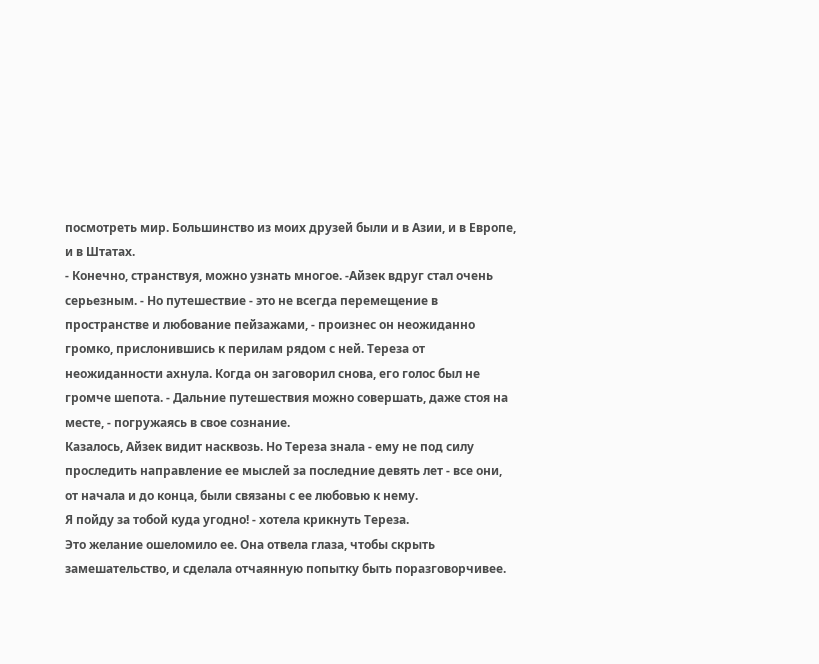посмотреть мир. Большинство из моих друзей были и в Азии, и в Европе, и в Штатах.
- Конечно, странствуя, можно узнать многое. -Айзек вдруг стал очень серьезным. - Но путешествие - это не всегда перемещение в пространстве и любование пейзажами, - произнес он неожиданно громко, прислонившись к перилам рядом с ней. Тереза от неожиданности ахнула. Когда он заговорил снова, его голос был не громче шепота. - Дальние путешествия можно совершать, даже стоя на месте, - погружаясь в свое сознание.
Казалось, Айзек видит насквозь. Но Тереза знала - ему не под силу проследить направление ее мыслей за последние девять лет - все они, от начала и до конца, были связаны с ее любовью к нему.
Я пойду за тобой куда угодно! - хотела крикнуть Тереза.
Это желание ошеломило ее. Она отвела глаза, чтобы скрыть замешательство, и сделала отчаянную попытку быть поразговорчивее.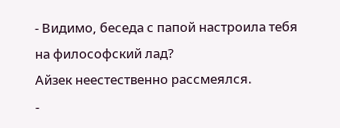- Видимо, беседа с папой настроила тебя на философский лад?
Айзек неестественно рассмеялся.
-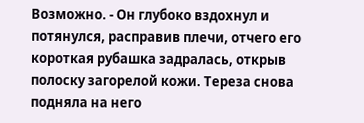Возможно. - Он глубоко вздохнул и потянулся, расправив плечи, отчего его короткая рубашка задралась, открыв полоску загорелой кожи. Тереза снова подняла на него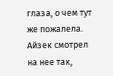глаза, о чем тут же пожалела.
Айзек смотрел на нее так,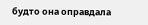будто она оправдала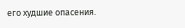его худшие опасения.